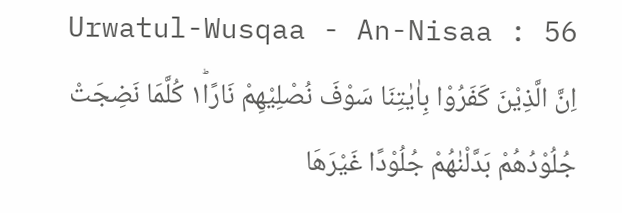Urwatul-Wusqaa - An-Nisaa : 56
اِنَّ الَّذِیْنَ كَفَرُوْا بِاٰیٰتِنَا سَوْفَ نُصْلِیْهِمْ نَارًا١ؕ كُلَّمَا نَضِجَتْ جُلُوْدُهُمْ بَدَّلْنٰهُمْ جُلُوْدًا غَیْرَهَا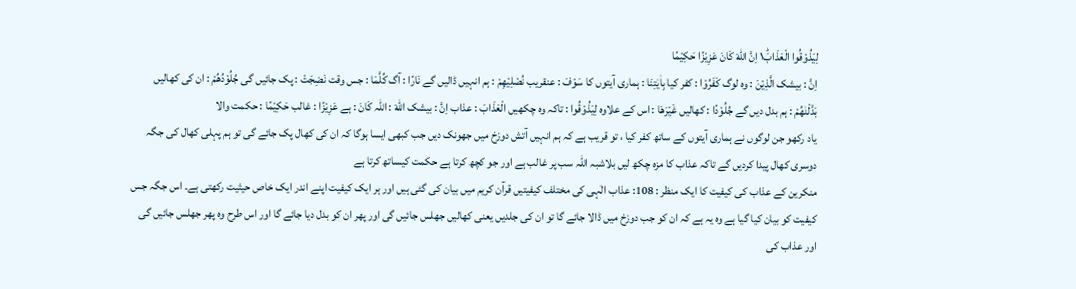لِیَذُوْقُوا الْعَذَابَ١ؕ اِنَّ اللّٰهَ كَانَ عَزِیْزًا حَكِیْمًا
اِنَّ : بیشک الَّذِيْنَ : وہ لوگ كَفَرُوْا : کفر کیا بِاٰيٰتِنَا : ہماری آیتوں کا سَوْفَ : عنقریب نُصْلِيْهِمْ : ہم انہیں ڈالیں گے نَارًا : آگ كُلَّمَا : جس وقت نَضِجَتْ : پک جائیں گی جُلُوْدُھُمْ : ان کی کھالیں بَدَّلْنٰھُمْ : ہم بدل دیں گے جُلُوْدًا : کھالیں غَيْرَھَا : اس کے علاوہ لِيَذُوْقُوا : تاکہ وہ چکھیں الْعَذَابَ : عذاب اِنَّ : بیشک اللّٰهَ : اللہ كَانَ : ہے عَزِيْزًا : غالب حَكِيْمًا : حکمت والا
یاد رکھو جن لوگوں نے ہماری آیتوں کے ساتھ کفر کیا ، تو قریب ہے کہ ہم انہیں آتش دوزخ میں جھونک دیں جب کبھی ایسا ہوگا کہ ان کی کھال پک جائے گی تو ہم پہلی کھال کی جگہ دوسری کھال پیدا کردیں گے تاکہ عذاب کا مزہ چکھ لیں بلاشبہ اللہ سب پر غالب ہے اور جو کچھ کرتا ہے حکمت کیساتھ کرتا ہے
منکرین کے عذاب کی کیفیت کا ایک منظر : 108: عذاب الٰہی کی مختلف کیفیتیں قرآن کریم میں بیان کی گئی ہیں اور ہر ایک کیفیت اپنے اندر ایک خاص حیثیت رکھتی ہے۔ اس جگہ جس کیفیت کو بیان کیا گیا ہے وہ یہ ہے کہ ان کو جب دوزخ میں ڈالا جائے گا تو ان کی جلدیں یعنی کھالیں جھلس جائیں گی اور پھر ان کو بدل دیا جائے گا اور اس طرح وہ پھر جھلس جائیں گی اور عذاب کی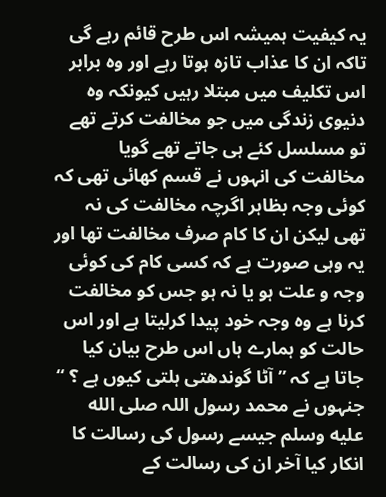یہ کیفیت ہمیشہ اس طرح قائم رہے گی تاکہ ان کا عذاب تازہ ہوتا رہے اور وہ برابر اس تکلیف میں مبتلا رہیں کیونکہ وہ دنیوی زندگی میں جو مخالفت کرتے تھے تو مسلسل کئے ہی جاتے تھے گویا مخالفت کی انہوں نے قسم کھائی تھی کہ کوئی وجہ بظاہر اگرچہ مخالفت کی نہ تھی لیکن ان کا کام صرف مخالفت تھا اور یہ وہی صورت ہے کہ کسی کام کی کوئی وجہ و علت ہو یا نہ ہو جس کو مخالفت کرنا ہے وہ وجہ خود پیدا کرلیتا ہے اور اس حالت کو ہمارے ہاں اس طرح بیان کیا جاتا ہے کہ ” آٹا گوندھتی ہلتی کیوں ہے ؟ “ جنہوں نے محمد رسول اللہ صلى الله عليه وسلم جیسے رسول کی رسالت کا انکار کیا آخر ان کی رسالت کے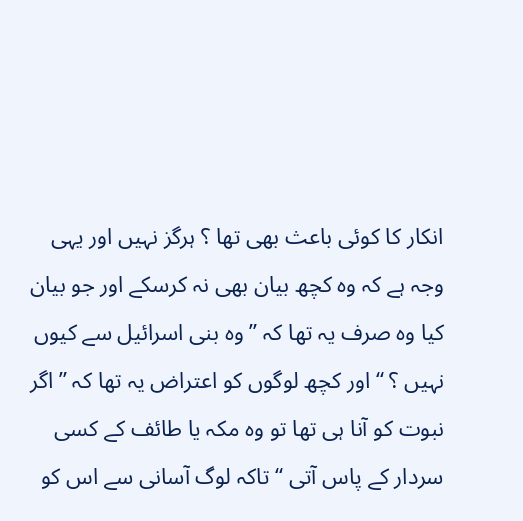انکار کا کوئی باعث بھی تھا ؟ ہرگز نہیں اور یہی وجہ ہے کہ وہ کچھ بیان بھی نہ کرسکے اور جو بیان کیا وہ صرف یہ تھا کہ ” وہ بنی اسرائیل سے کیوں نہیں ؟ “ اور کچھ لوگوں کو اعتراض یہ تھا کہ ” اگر نبوت کو آنا ہی تھا تو وہ مکہ یا طائف کے کسی سردار کے پاس آتی “ تاکہ لوگ آسانی سے اس کو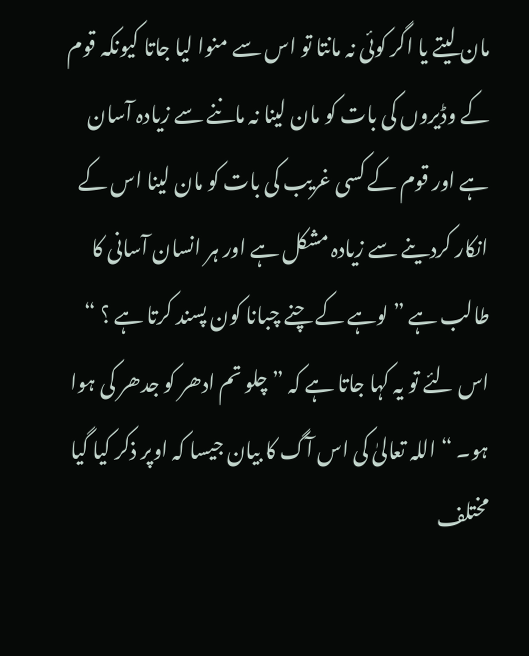مان لیتے یا اگر کوئی نہ مانتا تو اس سے منوا لیا جاتا کیونکہ قوم کے وڈیروں کی بات کو مان لینا نہ ماننے سے زیادہ آسان ہے اور قوم کے کسی غریب کی بات کو مان لینا اس کے انکار کردینے سے زیادہ مشکل ہے اور ہر انسان آسانی کا طالب ہے ” لوہے کے چنے چبانا کون پسند کرتا ہے ؟ “ اس لئے تو یہ کہا جاتا ہے کہ ” چلو تم ادھر کو جدھر کی ہوا ہو۔ “ اللہ تعالیٰ کی اس آگ کا بیان جیسا کہ اوپر ذکر کیا گیا مختلف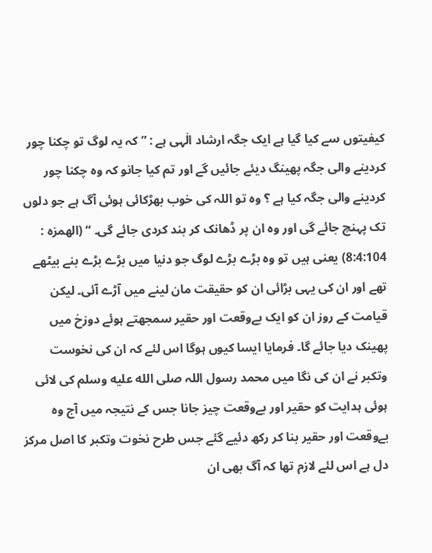کیفیتوں سے کیا گیا ہے ایک جگہ ارشاد الٰہی ہے : ” کہ یہ لوگ تو چکنا چور کردینے والی جگہ پھینگ دیئے جائیں گے اور تم کیا جانو کہ وہ چکنا چور کردینے والی جگہ کیا ہے ؟ وہ تو اللہ کی خوب بھڑکائی ہوئی آگ ہے جو دلوں تک پہنچ جائے گی اور وہ ان پر ڈھانک کر بند کردی جائے گی۔ “ (الھمزہ : 8:4:104) یعنی ہیں تو وہ بڑے بڑے لوگ جو دنیا میں بڑے بڑے بنے بیٹھے تھے اور ان کی یہی بڑائی ان کو حقیقت مان لینے میں آڑے آئی۔ لیکن قیامت کے روز ان کو ایک بےوقعت اور حقیر سمجھتے ہوئے دوزخ میں پھینک دیا جائے گا۔ فرمایا ایسا کیوں ہوگا اس لئے کہ ان کی نخوست وتکبر نے ان کی نگا میں محمد رسول اللہ صلى الله عليه وسلم کی لائی ہوئی ہدایت کو حقیر اور بےوقعت چیز جانا جس کے نتیجہ میں آج وہ بےوقعت اور حقیر بنا کر رکھ دئیے گئے جس طرح نخوت وتکبر کا اصل مرکز دل ہے اس لئے لازم تھا کہ آگ بھی ان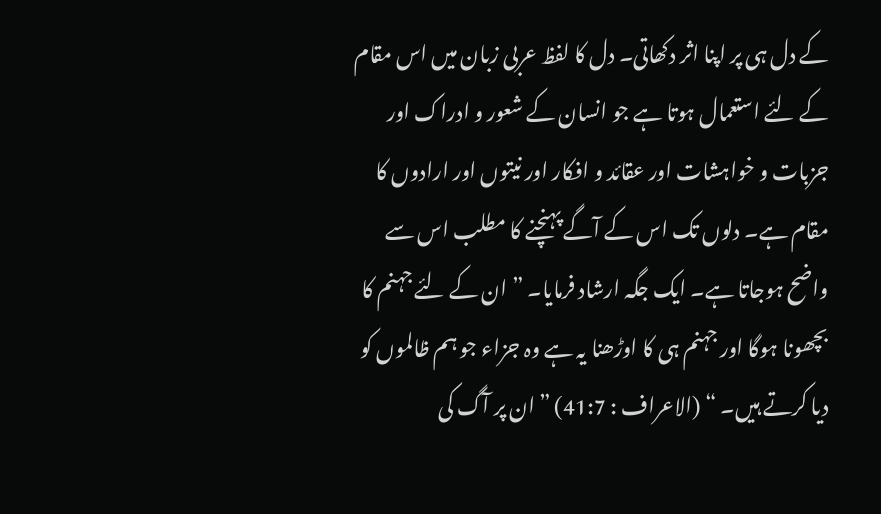کے دل ہی پر اپنا اثر دکھاتی۔ دل کا لفظ عربی زبان میں اس مقام کے لئے استعمال ہوتا ہے جو انسان کے شعور و ادراک اور جزبات و خواہشات اور عقائد و افکار اور نیتوں اور ارادوں کا مقام ہے۔ دلوں تک اس کے آگے پہنچنے کا مطلب اس سے واضح ہوجاتا ہے۔ ایک جگہ ارشاد فرمایا۔ ” ان کے لئے جہنم کا بچھونا ہوگا اور جہنم ہی کا اوڑھنا یہ ہے وہ جزاء جو ہم ظالموں کو دیا کرتے ہیں۔ “ (الاعراف : 41:7) ” ان پر آگ کی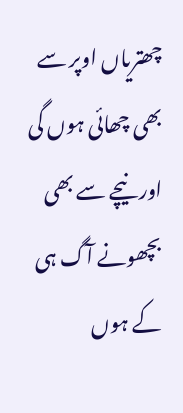چھتریاں اوپر سے بھی چھائی ہوں گی اور نیچے سے بھی بچھونے آگ ہی کے ہوں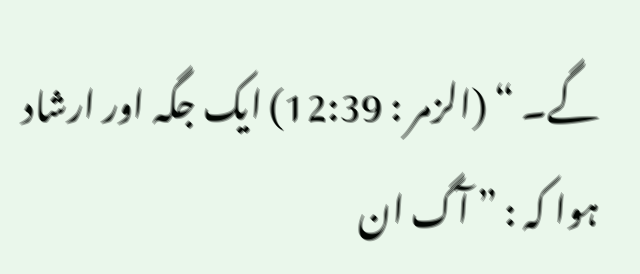گے۔ “ (الزمر : 12:39) ایک جگہ اور ارشاد ہوا کہ : ” آگ ان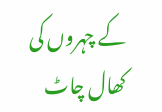کے چہروں کی کھال چاٹ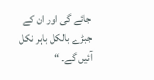جائے گی اور ان کے جبڑے بالکل باہر نکل آئیں گے۔ “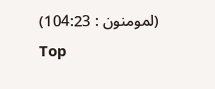(لمومنون : 104:23)
Top